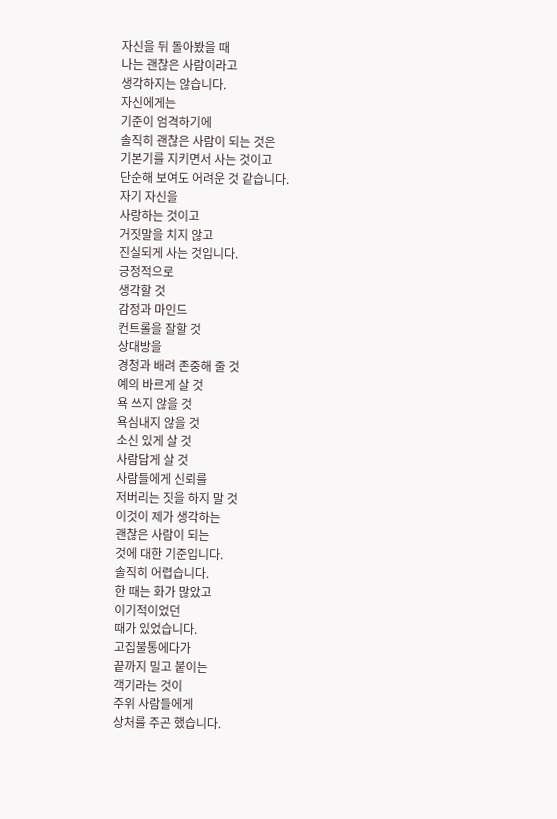자신을 뒤 돌아봤을 때
나는 괜찮은 사람이라고
생각하지는 않습니다.
자신에게는
기준이 엄격하기에
솔직히 괜찮은 사람이 되는 것은
기본기를 지키면서 사는 것이고
단순해 보여도 어려운 것 같습니다.
자기 자신을
사랑하는 것이고
거짓말을 치지 않고
진실되게 사는 것입니다.
긍정적으로
생각할 것
감정과 마인드
컨트롤을 잘할 것
상대방을
경청과 배려 존중해 줄 것
예의 바르게 살 것
욕 쓰지 않을 것
욕심내지 않을 것
소신 있게 살 것
사람답게 살 것
사람들에게 신뢰를
저버리는 짓을 하지 말 것
이것이 제가 생각하는
괜찮은 사람이 되는
것에 대한 기준입니다.
솔직히 어렵습니다.
한 때는 화가 많았고
이기적이었던
때가 있었습니다.
고집불통에다가
끝까지 밀고 붙이는
객기라는 것이
주위 사람들에게
상처를 주곤 했습니다.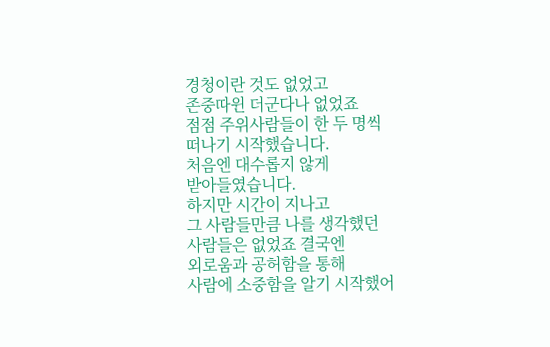경청이란 것도 없었고
존중따윈 더군다나 없었죠
점점 주위사람들이 한 두 명씩
떠나기 시작했습니다.
처음엔 대수롭지 않게
받아들였습니다.
하지만 시간이 지나고
그 사람들만큼 나를 생각했던
사람들은 없었죠 결국엔
외로움과 공허함을 통해
사람에 소중함을 알기 시작했어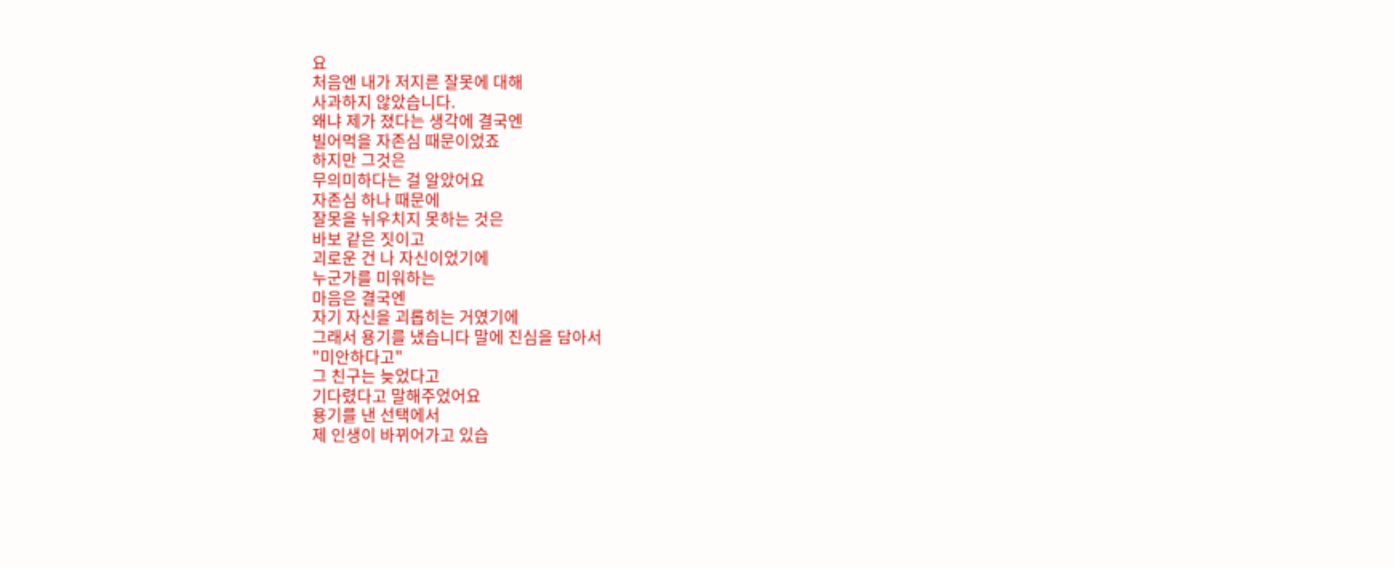요
처음엔 내가 저지른 잘못에 대해
사과하지 않았습니다.
왜냐 제가 졌다는 생각에 결국엔
빌어먹을 자존심 때문이었죠
하지만 그것은
무의미하다는 걸 알았어요
자존심 하나 때문에
잘못을 뉘우치지 못하는 것은
바보 같은 짓이고
괴로운 건 나 자신이었기에
누군가를 미워하는
마음은 결국엔
자기 자신을 괴롭히는 거였기에
그래서 용기를 냈습니다 말에 진심을 담아서
"미안하다고"
그 친구는 늦었다고
기다렸다고 말해주었어요
용기를 낸 선택에서
제 인생이 바뀌어가고 있습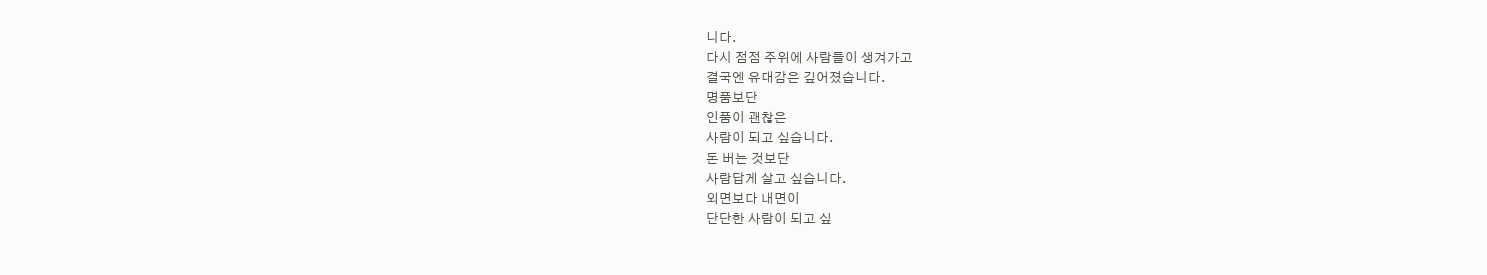니다.
다시 점점 주위에 사람들이 생겨가고
결국엔 유대감은 깊어졌습니다.
명품보단
인품이 괜찮은
사람이 되고 싶습니다.
돈 버는 것보단
사람답게 살고 싶습니다.
외면보다 내면이
단단한 사람이 되고 싶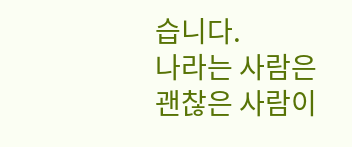습니다.
나라는 사람은
괜찮은 사람이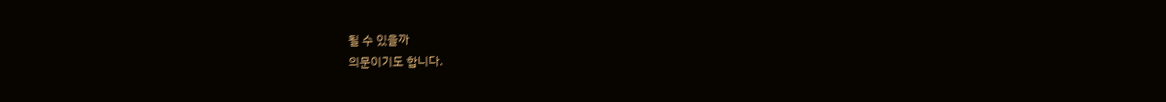될 수 있을까
의문이기도 합니다.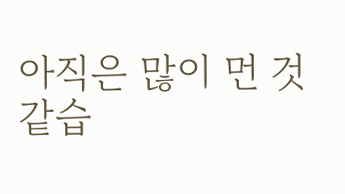아직은 많이 먼 것 같습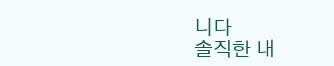니다
솔직한 내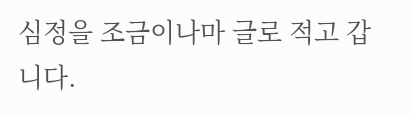심정을 조금이나마 글로 적고 갑니다.